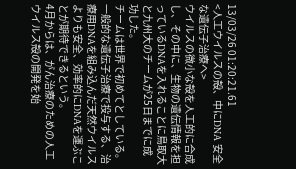13/03/26 01:20:21.61
<人工ウイルスの殻、中にDNA 安全な遺伝子治療へ>
ウイルスの微小な殻を人工的に合成し、その中に、生物の遺伝情報を担っているDNAを入れることに鳥取大と九州大のチームが25日までに成功した。
チームは世界で初めてとしている。
一般的な遺伝子治療で投与する、治療用DNAを組み込んだ天然ウイルスよりも安全、効率的にDNAを運ぶことが期待できるという。
4月からは、がん治療のための人工ウイルス殻の開発を始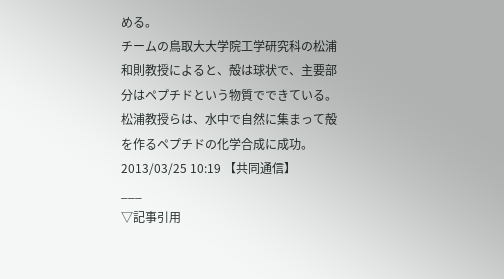める。
チームの鳥取大大学院工学研究科の松浦和則教授によると、殻は球状で、主要部分はペプチドという物質でできている。
松浦教授らは、水中で自然に集まって殻を作るペプチドの化学合成に成功。
2013/03/25 10:19 【共同通信】
___
▽記事引用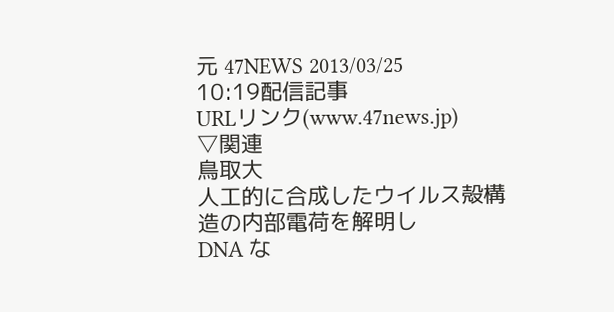元 47NEWS 2013/03/25 10:19配信記事
URLリンク(www.47news.jp)
▽関連
鳥取大
人工的に合成したウイルス殻構造の内部電荷を解明し
DNA な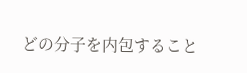どの分子を内包すること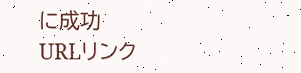に成功
URLリンク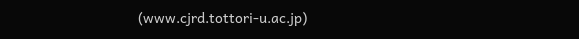(www.cjrd.tottori-u.ac.jp)